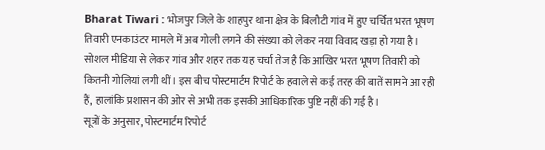Bharat Tiwari : भोजपुर जिले के शाहपुर थाना क्षेत्र के बिलौटी गांव में हुए चर्चित भरत भूषण तिवारी एनकाउंटर मामले में अब गोली लगने की संख्या को लेकर नया विवाद खड़ा हो गया है। सोशल मीडिया से लेकर गांव और शहर तक यह चर्चा तेज है कि आखिर भरत भूषण तिवारी को कितनी गोलियां लगी थीं। इस बीच पोस्टमार्टम रिपोर्ट के हवाले से कई तरह की बातें सामने आ रही हैं, हालांकि प्रशासन की ओर से अभी तक इसकी आधिकारिक पुष्टि नहीं की गई है।
सूत्रों के अनुसार, पोस्टमार्टम रिपोर्ट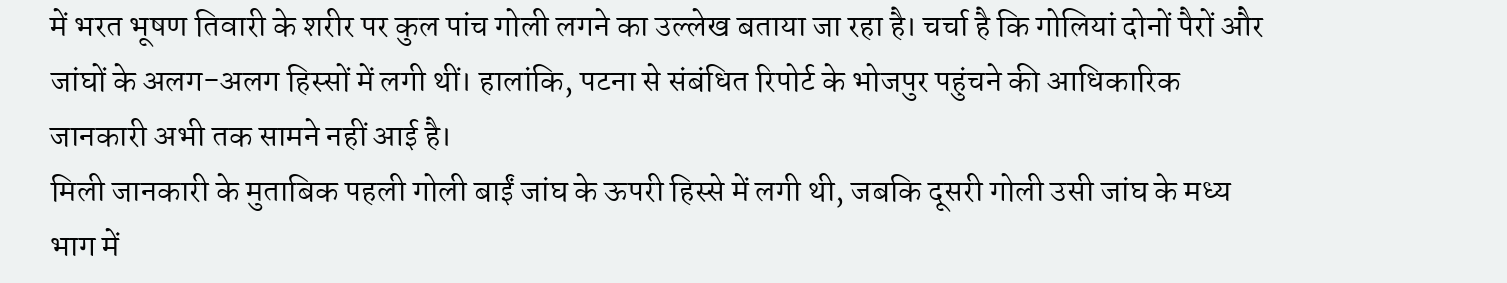में भरत भूषण तिवारी के शरीर पर कुल पांच गोली लगने का उल्लेख बताया जा रहा है। चर्चा है कि गोलियां दोनों पैरों और जांघों के अलग-अलग हिस्सों में लगी थीं। हालांकि, पटना से संबंधित रिपोर्ट के भोजपुर पहुंचने की आधिकारिक जानकारी अभी तक सामने नहीं आई है।
मिली जानकारी के मुताबिक पहली गोली बाईं जांघ के ऊपरी हिस्से में लगी थी, जबकि दूसरी गोली उसी जांघ के मध्य भाग में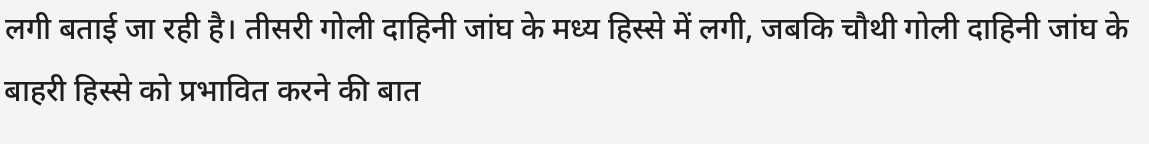लगी बताई जा रही है। तीसरी गोली दाहिनी जांघ के मध्य हिस्से में लगी, जबकि चौथी गोली दाहिनी जांघ के बाहरी हिस्से को प्रभावित करने की बात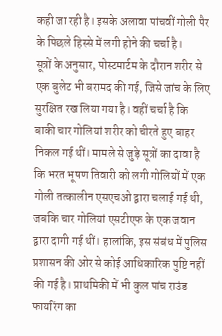कही जा रही है। इसके अलावा पांचवीं गोली पैर के पिछले हिस्से में लगी होने की चर्चा है।
सूत्रों के अनुसार, पोस्टमार्टम के दौरान शरीर से एक बुलेट भी बरामद की गई, जिसे जांच के लिए सुरक्षित रख लिया गया है। वहीं चर्चा है कि बाकी चार गोलियां शरीर को चीरते हुए बाहर निकल गई थीं। मामले से जुड़े सूत्रों का दावा है कि भरत भूषण तिवारी को लगी गोलियों में एक गोली तत्कालीन एसएचओ द्वारा चलाई गई थी, जबकि चार गोलियां एसटीएफ के एक जवान द्वारा दागी गई थीं। हालांकि, इस संबंध में पुलिस प्रशासन की ओर से कोई आधिकारिक पुष्टि नहीं की गई है। प्राथमिकी में भी कुल पांच राउंड फायरिंग का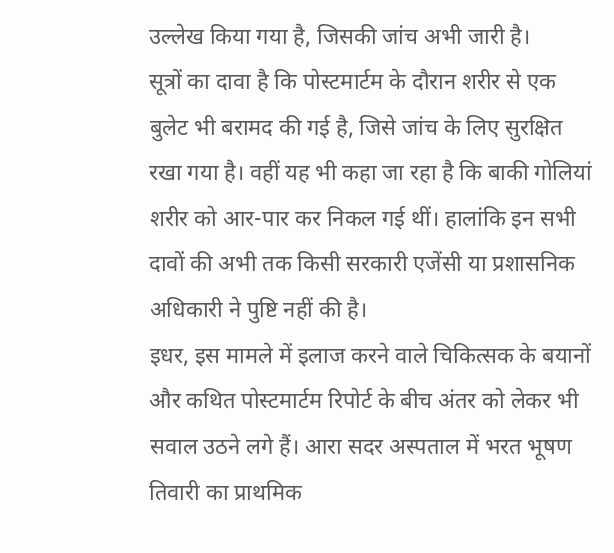उल्लेख किया गया है, जिसकी जांच अभी जारी है।
सूत्रों का दावा है कि पोस्टमार्टम के दौरान शरीर से एक बुलेट भी बरामद की गई है, जिसे जांच के लिए सुरक्षित रखा गया है। वहीं यह भी कहा जा रहा है कि बाकी गोलियां शरीर को आर-पार कर निकल गई थीं। हालांकि इन सभी दावों की अभी तक किसी सरकारी एजेंसी या प्रशासनिक अधिकारी ने पुष्टि नहीं की है।
इधर, इस मामले में इलाज करने वाले चिकित्सक के बयानों और कथित पोस्टमार्टम रिपोर्ट के बीच अंतर को लेकर भी सवाल उठने लगे हैं। आरा सदर अस्पताल में भरत भूषण तिवारी का प्राथमिक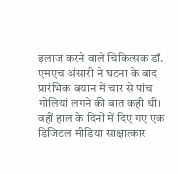इलाज करने वाले चिकित्सक डॉ. एमएच अंसारी ने घटना के बाद प्रारंभिक बयान में चार से पांच गोलियां लगने की बात कही थी।
वहीं हाल के दिनों में दिए गए एक डिजिटल मीडिया साक्षात्कार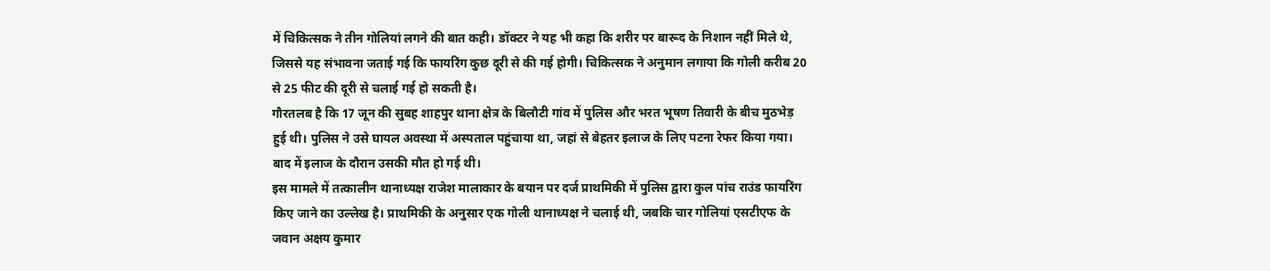में चिकित्सक ने तीन गोलियां लगने की बात कही। डॉक्टर ने यह भी कहा कि शरीर पर बारूद के निशान नहीं मिले थे, जिससे यह संभावना जताई गई कि फायरिंग कुछ दूरी से की गई होगी। चिकित्सक ने अनुमान लगाया कि गोली करीब 20 से 25 फीट की दूरी से चलाई गई हो सकती है।
गौरतलब है कि 17 जून की सुबह शाहपुर थाना क्षेत्र के बिलौटी गांव में पुलिस और भरत भूषण तिवारी के बीच मुठभेड़ हुई थी। पुलिस ने उसे घायल अवस्था में अस्पताल पहुंचाया था, जहां से बेहतर इलाज के लिए पटना रेफर किया गया। बाद में इलाज के दौरान उसकी मौत हो गई थी।
इस मामले में तत्कालीन थानाध्यक्ष राजेश मालाकार के बयान पर दर्ज प्राथमिकी में पुलिस द्वारा कुल पांच राउंड फायरिंग किए जाने का उल्लेख है। प्राथमिकी के अनुसार एक गोली थानाध्यक्ष ने चलाई थी, जबकि चार गोलियां एसटीएफ के जवान अक्षय कुमार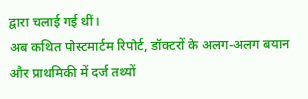द्वारा चलाई गई थीं।
अब कथित पोस्टमार्टम रिपोर्ट, डॉक्टरों के अलग-अलग बयान और प्राथमिकी में दर्ज तथ्यों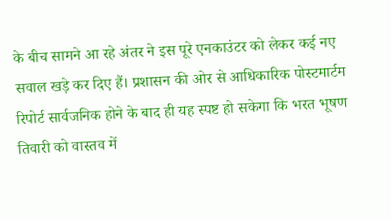के बीच सामने आ रहे अंतर ने इस पूरे एनकाउंटर को लेकर कई नए सवाल खड़े कर दिए हैं। प्रशासन की ओर से आधिकारिक पोस्टमार्टम रिपोर्ट सार्वजनिक होने के बाद ही यह स्पष्ट हो सकेगा कि भरत भूषण तिवारी को वास्तव में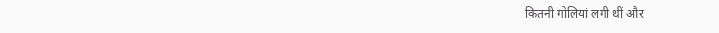कितनी गोलियां लगी थीं और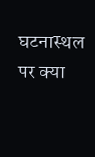घटनास्थल पर क्या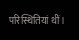परिस्थितियां थीं।